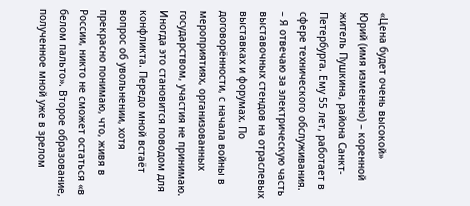«Цена будет очень высокой»
Юрий (имя изменено) – коренной житель Пушкина, района Санкт-Петербурга. Ему 55 лет, работает в сфере технического обслуживания.
– Я отвечаю за электрическую часть выставочных стендов на отраслевых выставках и форумах. По договорённости, с начала войны в мероприятиях, организованных государством, участия не принимаю. Иногда это становится поводом для конфликта. Передо мной встаёт вопрос об увольнении, хотя прекрасно понимаю, что, живя в России, никто не сможет остаться «в белом пальто». Второе образование, полученное мной уже в зрелом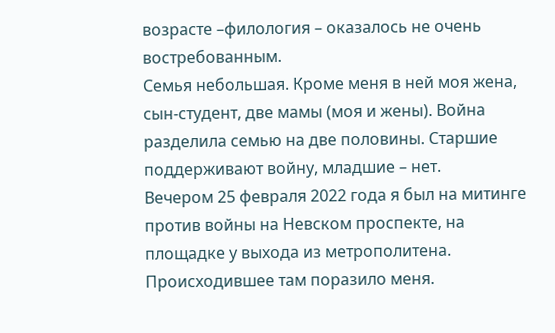возрасте –филология – оказалось не очень востребованным.
Семья небольшая. Кроме меня в ней моя жена, сын-студент, две мамы (моя и жены). Война разделила семью на две половины. Старшие поддерживают войну, младшие – нет.
Вечером 25 февраля 2022 года я был на митинге против войны на Невском проспекте, на площадке у выхода из метрополитена. Происходившее там поразило меня.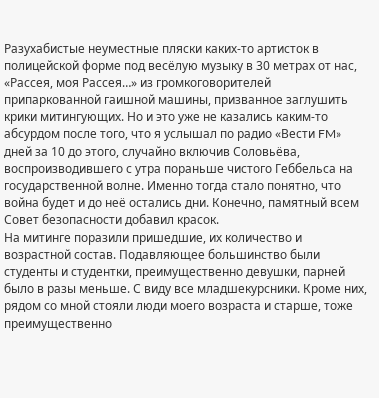Разухабистые неуместные пляски каких-то артисток в полицейской форме под весёлую музыку в 30 метрах от нас, «Рассея, моя Рассея…» из громкоговорителей припаркованной гаишной машины, призванное заглушить крики митингующих. Но и это уже не казались каким-то абсурдом после того, что я услышал по радио «Вести FM» дней за 10 до этого, случайно включив Соловьёва, воспроизводившего с утра пораньше чистого Геббельса на государственной волне. Именно тогда стало понятно, что война будет и до неё остались дни. Конечно, памятный всем Совет безопасности добавил красок.
На митинге поразили пришедшие, их количество и возрастной состав. Подавляющее большинство были студенты и студентки, преимущественно девушки, парней было в разы меньше. С виду все младшекурсники. Кроме них, рядом со мной стояли люди моего возраста и старше, тоже преимущественно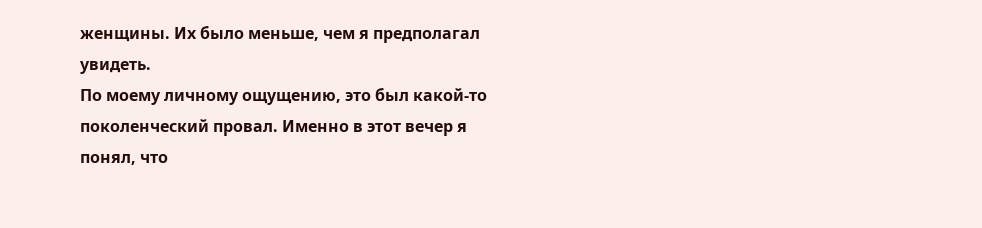женщины. Их было меньше, чем я предполагал увидеть.
По моему личному ощущению, это был какой-то поколенческий провал. Именно в этот вечер я понял, что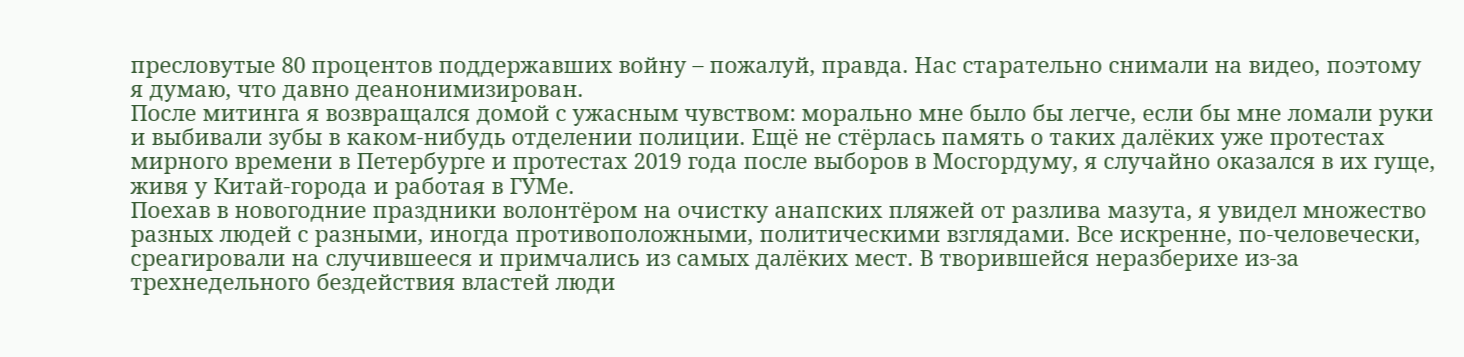пресловутые 80 процентов поддержавших войну – пожалуй, правда. Нас старательно снимали на видео, поэтому я думаю, что давно деанонимизирован.
После митинга я возвращался домой с ужасным чувством: морально мне было бы легче, если бы мне ломали руки и выбивали зубы в каком-нибудь отделении полиции. Ещё не стёрлась память о таких далёких уже протестах мирного времени в Петербурге и протестах 2019 года после выборов в Мосгордуму, я случайно оказался в их гуще, живя у Китай-города и работая в ГУМе.
Поехав в новогодние праздники волонтёром на очистку анапских пляжей от разлива мазута, я увидел множество разных людей с разными, иногда противоположными, политическими взглядами. Все искренне, по-человечески, среагировали на случившееся и примчались из самых далёких мест. В творившейся неразберихе из-за трехнедельного бездействия властей люди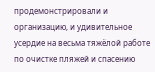продемонстрировали и организацию, и удивительное усердие на весьма тяжёлой работе по очистке пляжей и спасению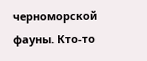черноморской фауны. Кто-то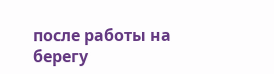после работы на берегу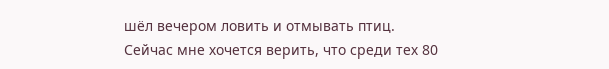шёл вечером ловить и отмывать птиц.
Сейчас мне хочется верить, что среди тех 80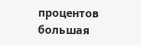процентов большая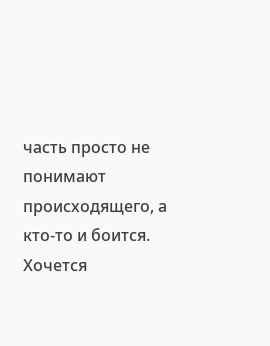часть просто не понимают происходящего, а кто-то и боится. Хочется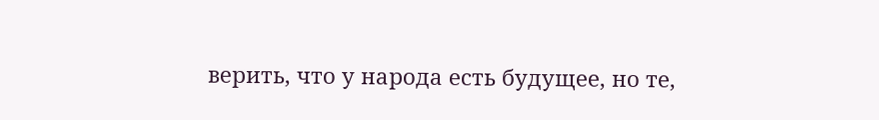верить, что у народа есть будущее, но те,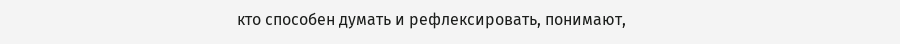кто способен думать и рефлексировать, понимают,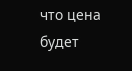что цена будет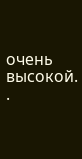очень высокой.
.